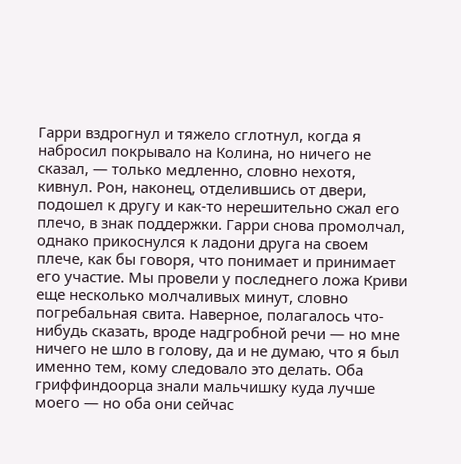Гарри вздрогнул и тяжело сглотнул, когда я набросил покрывало на Колина, но ничего не сказал, — только медленно, словно нехотя, кивнул. Рон, наконец, отделившись от двери, подошел к другу и как-то нерешительно сжал его плечо, в знак поддержки. Гарри снова промолчал, однако прикоснулся к ладони друга на своем плече, как бы говоря, что понимает и принимает его участие. Мы провели у последнего ложа Криви еще несколько молчаливых минут, словно погребальная свита. Наверное, полагалось что-нибудь сказать, вроде надгробной речи — но мне ничего не шло в голову, да и не думаю, что я был именно тем, кому следовало это делать. Оба гриффиндоорца знали мальчишку куда лучше моего — но оба они сейчас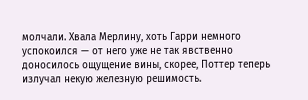молчали. Хвала Мерлину, хоть Гарри немного успокоился — от него уже не так явственно доносилось ощущение вины, скорее, Поттер теперь излучал некую железную решимость.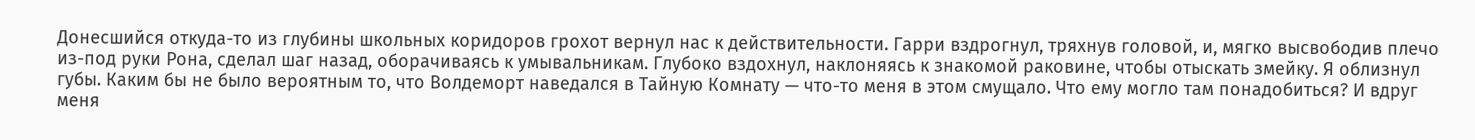Донесшийся откуда-то из глубины школьных коридоров грохот вернул нас к действительности. Гарри вздрогнул, тряхнув головой, и, мягко высвободив плечо из-под руки Рона, сделал шаг назад, оборачиваясь к умывальникам. Глубоко вздохнул, наклоняясь к знакомой раковине, чтобы отыскать змейку. Я облизнул губы. Каким бы не было вероятным то, что Волдеморт наведался в Тайную Комнату — что-то меня в этом смущало. Что ему могло там понадобиться? И вдруг меня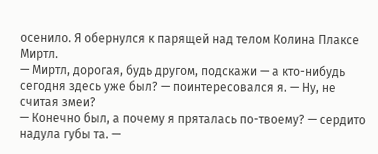осенило. Я обернулся к парящей над телом Колина Плаксе Миртл.
— Миртл, дорогая, будь другом, подскажи — а кто-нибудь сегодня здесь уже был? — поинтересовался я. — Ну, не считая змеи?
— Конечно был, а почему я пряталась по-твоему? — сердито надула губы та. —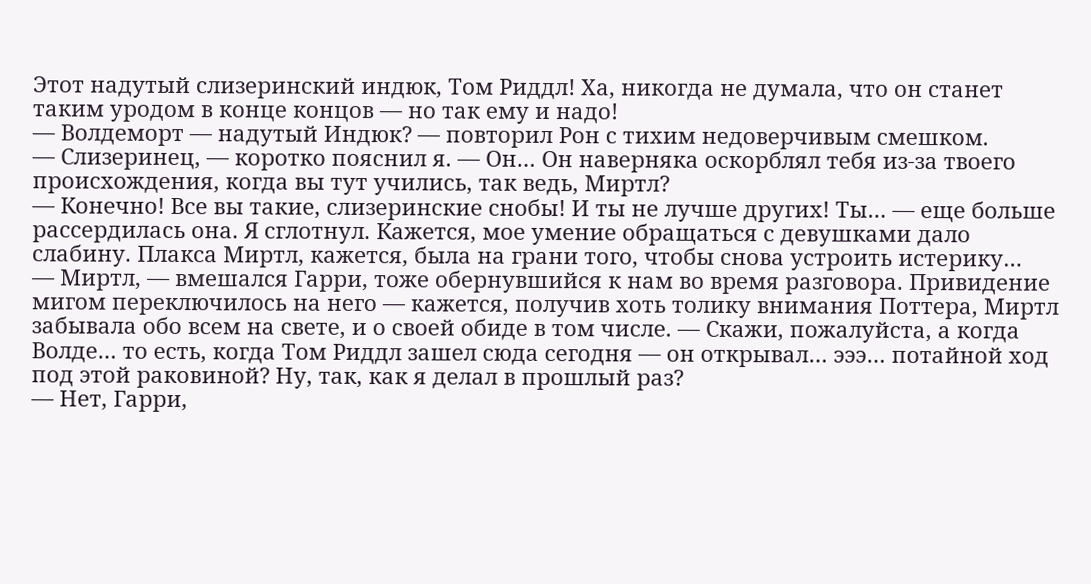Этот надутый слизеринский индюк, Том Риддл! Ха, никогда не думала, что он станет таким уродом в конце концов — но так ему и надо!
— Волдеморт — надутый Индюк? — повторил Рон с тихим недоверчивым смешком.
— Слизеринец, — коротко пояснил я. — Он… Он наверняка оскорблял тебя из-за твоего происхождения, когда вы тут учились, так ведь, Миртл?
— Конечно! Все вы такие, слизеринские снобы! И ты не лучше других! Ты… — еще больше рассердилась она. Я сглотнул. Кажется, мое умение обращаться с девушками дало слабину. Плакса Миртл, кажется, была на грани того, чтобы снова устроить истерику…
— Миртл, — вмешался Гарри, тоже обернувшийся к нам во время разговора. Привидение мигом переключилось на него — кажется, получив хоть толику внимания Поттера, Миртл забывала обо всем на свете, и о своей обиде в том числе. — Скажи, пожалуйста, а когда Волде… то есть, когда Том Риддл зашел сюда сегодня — он открывал… эээ… потайной ход под этой раковиной? Ну, так, как я делал в прошлый раз?
— Нет, Гарри,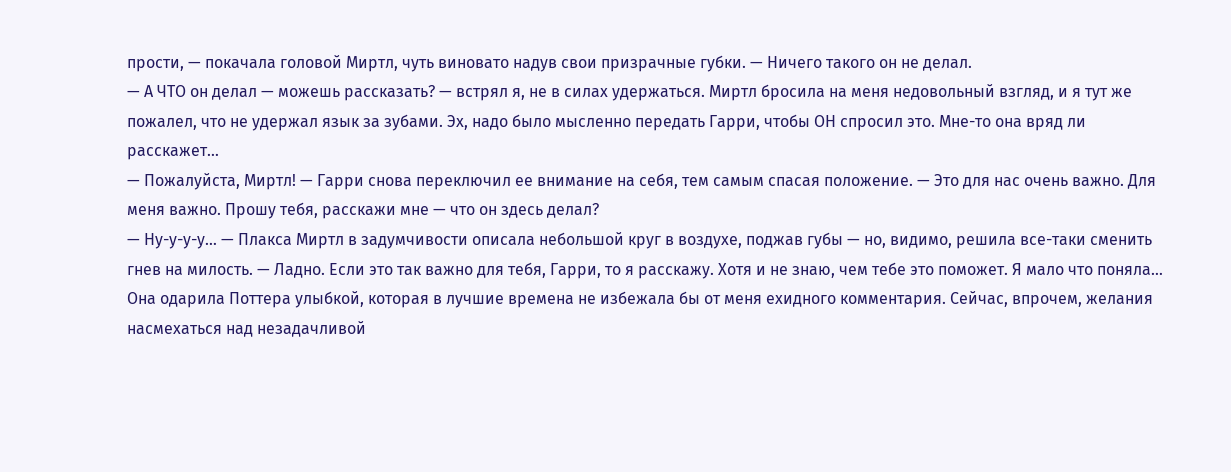прости, — покачала головой Миртл, чуть виновато надув свои призрачные губки. — Ничего такого он не делал.
— А ЧТО он делал — можешь рассказать? — встрял я, не в силах удержаться. Миртл бросила на меня недовольный взгляд, и я тут же пожалел, что не удержал язык за зубами. Эх, надо было мысленно передать Гарри, чтобы ОН спросил это. Мне-то она вряд ли расскажет…
— Пожалуйста, Миртл! — Гарри снова переключил ее внимание на себя, тем самым спасая положение. — Это для нас очень важно. Для меня важно. Прошу тебя, расскажи мне — что он здесь делал?
— Ну-у-у-у… — Плакса Миртл в задумчивости описала небольшой круг в воздухе, поджав губы — но, видимо, решила все-таки сменить гнев на милость. — Ладно. Если это так важно для тебя, Гарри, то я расскажу. Хотя и не знаю, чем тебе это поможет. Я мало что поняла…
Она одарила Поттера улыбкой, которая в лучшие времена не избежала бы от меня ехидного комментария. Сейчас, впрочем, желания насмехаться над незадачливой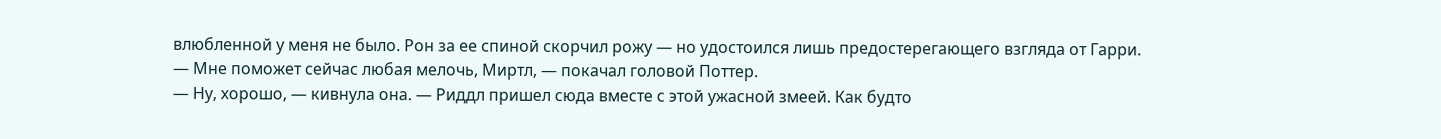влюбленной у меня не было. Рон за ее спиной скорчил рожу — но удостоился лишь предостерегающего взгляда от Гарри.
— Мне поможет сейчас любая мелочь, Миртл, — покачал головой Поттер.
— Ну, хорошо, — кивнула она. — Риддл пришел сюда вместе с этой ужасной змеей. Как будто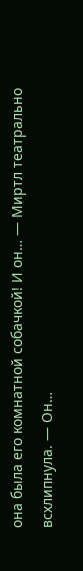она была его комнатной собачкой! И он… — Миртл театрально всхлипнула. — Он…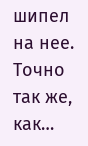шипел на нее. Точно так же, как…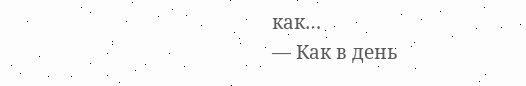как…
— Как в день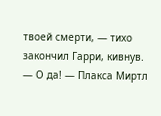твоей смерти, — тихо закончил Гарри, кивнув.
— О да! — Плакса Миртл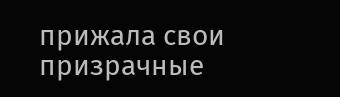прижала свои призрачные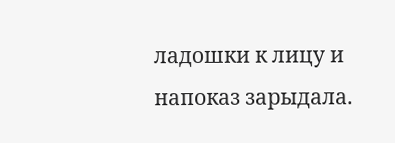ладошки к лицу и напоказ зарыдала.